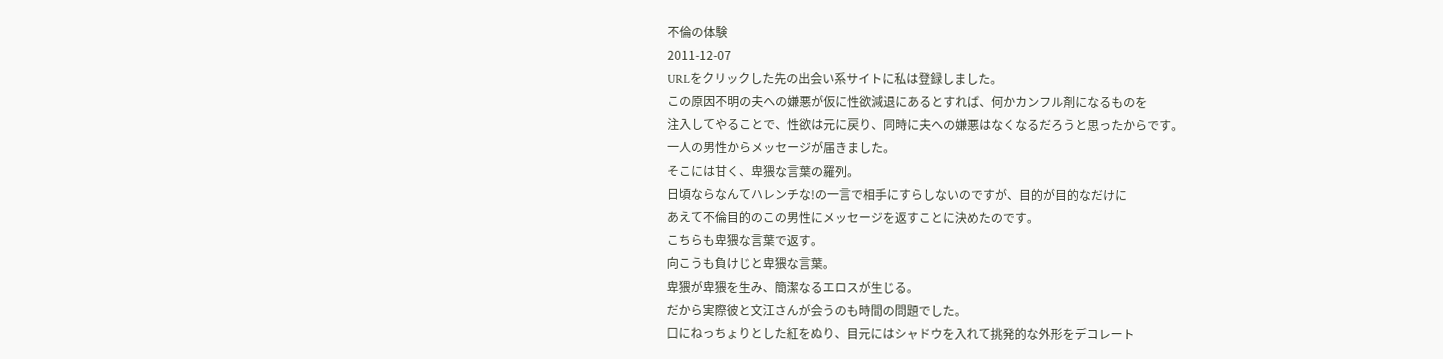不倫の体験
2011-12-07
URLをクリックした先の出会い系サイトに私は登録しました。
この原因不明の夫への嫌悪が仮に性欲減退にあるとすれば、何かカンフル剤になるものを
注入してやることで、性欲は元に戻り、同時に夫への嫌悪はなくなるだろうと思ったからです。
一人の男性からメッセージが届きました。
そこには甘く、卑猥な言葉の羅列。
日頃ならなんてハレンチな!の一言で相手にすらしないのですが、目的が目的なだけに
あえて不倫目的のこの男性にメッセージを返すことに決めたのです。
こちらも卑猥な言葉で返す。
向こうも負けじと卑猥な言葉。
卑猥が卑猥を生み、簡潔なるエロスが生じる。
だから実際彼と文江さんが会うのも時間の問題でした。
口にねっちょりとした紅をぬり、目元にはシャドウを入れて挑発的な外形をデコレート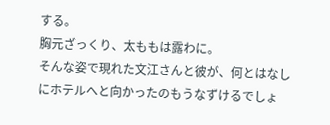する。
胸元ざっくり、太ももは露わに。
そんな姿で現れた文江さんと彼が、何とはなしにホテルへと向かったのもうなずけるでしょ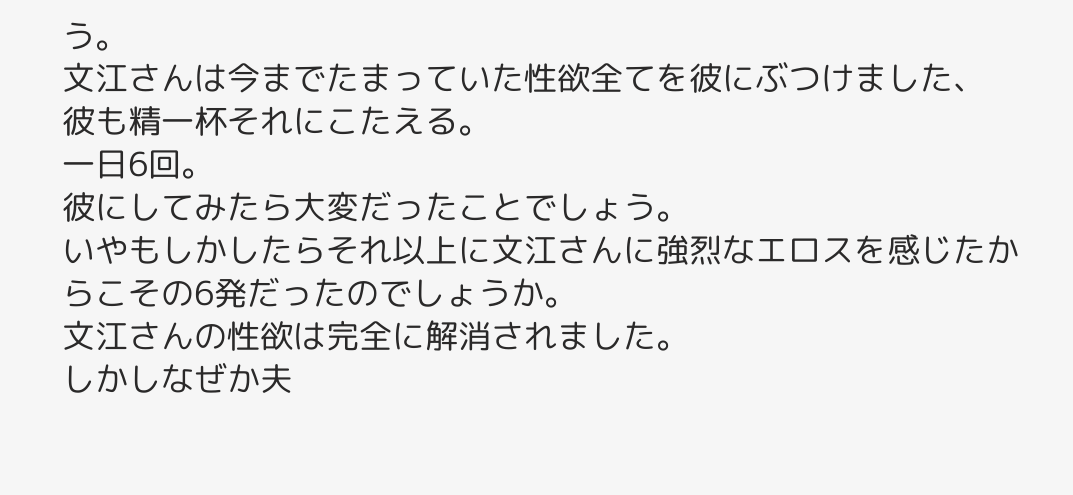う。
文江さんは今までたまっていた性欲全てを彼にぶつけました、
彼も精一杯それにこたえる。
一日6回。
彼にしてみたら大変だったことでしょう。
いやもしかしたらそれ以上に文江さんに強烈なエロスを感じたからこその6発だったのでしょうか。
文江さんの性欲は完全に解消されました。
しかしなぜか夫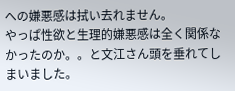への嫌悪感は拭い去れません。
やっぱ性欲と生理的嫌悪感は全く関係なかったのか。。と文江さん頭を垂れてしまいました。